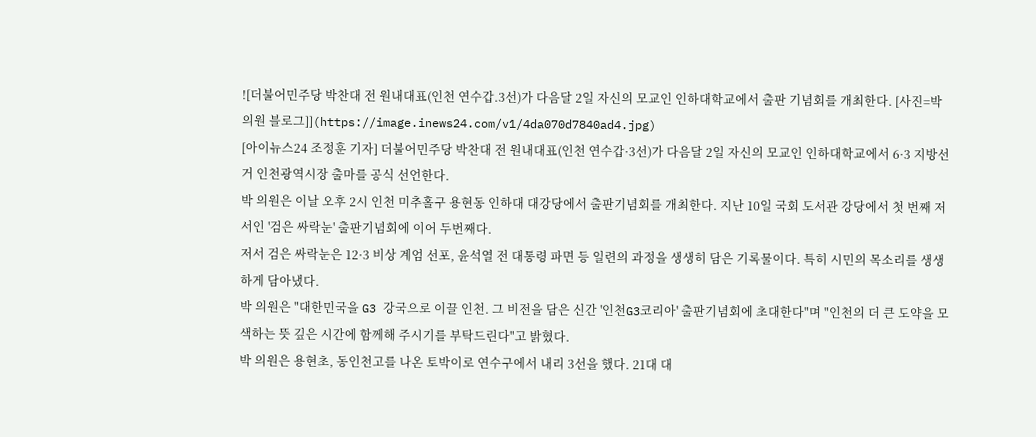![더불어민주당 박찬대 전 원내대표(인천 연수갑.3선)가 다음달 2일 자신의 모교인 인하대학교에서 출판 기념회를 개최한다. [사진=박 의원 블로그]](https://image.inews24.com/v1/4da070d7840ad4.jpg)
[아이뉴스24 조정훈 기자] 더불어민주당 박찬대 전 원내대표(인천 연수갑·3선)가 다음달 2일 자신의 모교인 인하대학교에서 6·3 지방선거 인천광역시장 출마를 공식 선언한다.
박 의원은 이날 오후 2시 인천 미추홀구 용현동 인하대 대강당에서 출판기념회를 개최한다. 지난 10일 국회 도서관 강당에서 첫 번째 저서인 '검은 싸락눈' 출판기념회에 이어 두번째다.
저서 검은 싸락눈은 12·3 비상 계엄 선포, 윤석열 전 대통령 파면 등 일련의 과정을 생생히 담은 기록물이다. 특히 시민의 목소리를 생생하게 담아냈다.
박 의원은 "대한민국을 G3 강국으로 이끌 인천. 그 비전을 담은 신간 '인천G3코리아' 출판기념회에 초대한다"며 "인천의 더 큰 도약을 모색하는 뜻 깊은 시간에 함께해 주시기를 부탁드린다"고 밝혔다.
박 의원은 용현초, 동인천고를 나온 토박이로 연수구에서 내리 3선을 했다. 21대 대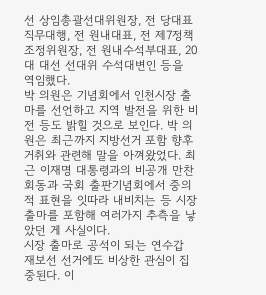선 상임총괄선대위원장, 전 당대표 직무대행, 전 원내대표, 전 제7정책조정위원장, 전 원내수석부대표, 20대 대선 선대위 수석대변인 등을 역임했다.
박 의원은 기념회에서 인천시장 출마를 선언하고 지역 발전을 위한 비전 등도 밝힐 것으로 보인다. 박 의원은 최근까지 지방선거 포함 향후 거취와 관련해 말을 아껴왔었다. 최근 이재명 대통령과의 비공개 만찬 회동과 국회 출판기념회에서 중의적 표현을 잇따라 내비치는 등 시장 출마를 포함해 여러가지 추측을 낳았던 게 사실이다.
시장 출마로 공석이 되는 연수갑 재보선 선거에도 비상한 관심이 집중된다. 이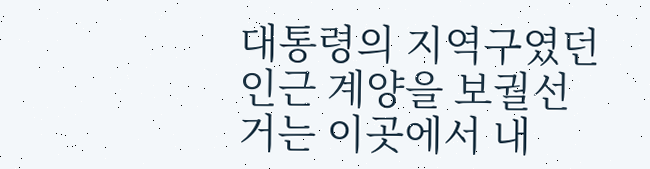대통령의 지역구였던 인근 계양을 보궐선거는 이곳에서 내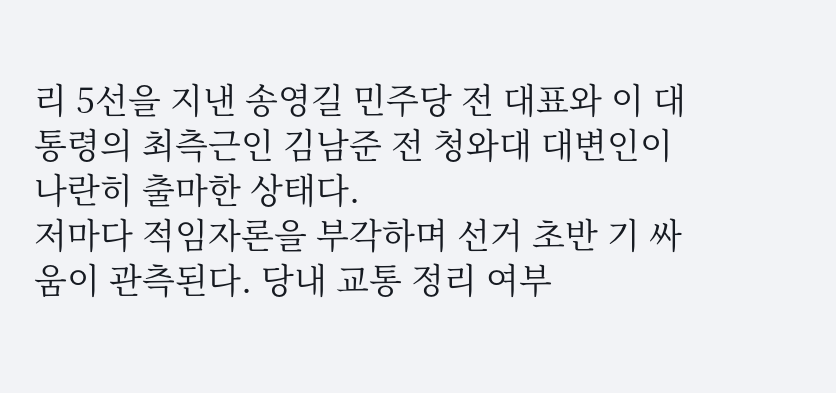리 5선을 지낸 송영길 민주당 전 대표와 이 대통령의 최측근인 김남준 전 청와대 대변인이 나란히 출마한 상태다.
저마다 적임자론을 부각하며 선거 초반 기 싸움이 관측된다. 당내 교통 정리 여부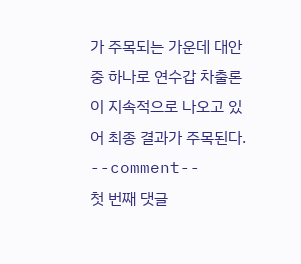가 주목되는 가운데 대안 중 하나로 연수갑 차출론이 지속적으로 나오고 있어 최종 결과가 주목된다.
--comment--
첫 번째 댓글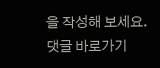을 작성해 보세요.
댓글 바로가기